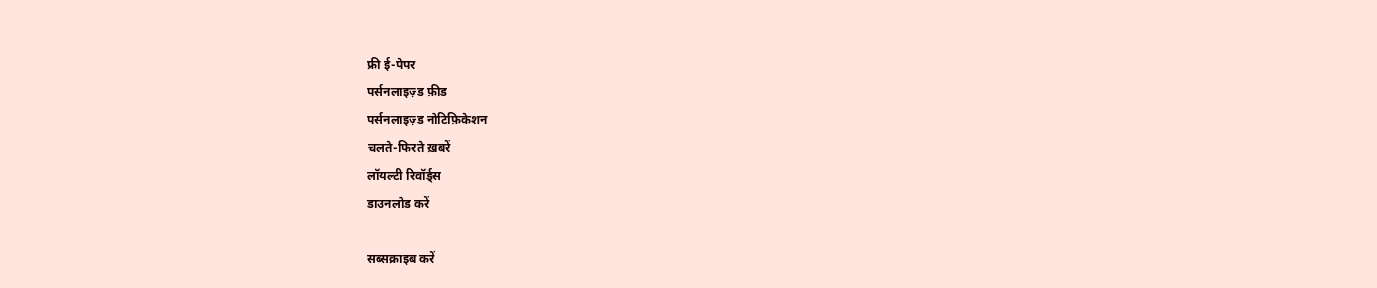फ्री ई-पेपर
पर्सनलाइज़्ड फ़ीड
पर्सनलाइज़्ड नोटिफ़िकेशन
चलते-फिरते ख़बरें
लॉयल्टी रिवॉर्ड्स
डाउनलोड करें

सब्सक्राइब करें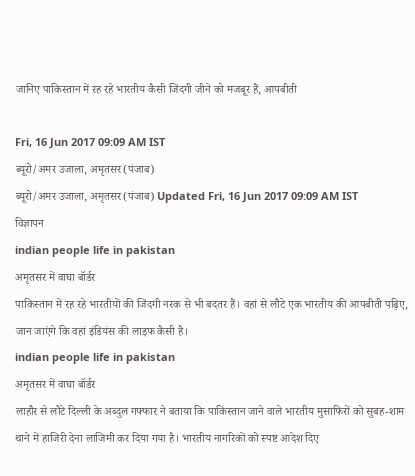जानिए पाकिस्तान में रह रहे भारतीय कैसी जिंदगी जीने को मजबूर हैं, आपबीती

Fri, 16 Jun 2017 09:09 AM IST
ब्यूरो/अमर उजाला, अमृतसर(पंजाब)
ब्यूरो/अमर उजाला, अमृतसर(पंजाब) Updated Fri, 16 Jun 2017 09:09 AM IST
विज्ञापन
indian people life in pakistan
अमृतसर में वाघा बॉर्डर
पाकिस्तान में रह रहे भारतीयों की जिंदगी नरक से भी बदतर हैं। वहां से लौटे एक भारतीय की आपबीती पढ़िए, जान जाएंगे कि वहां इंडियंस की लाइफ कैसी है।
indian people life in pakistan
अमृतसर में वाघा बॉर्डर
लाहौर से लौटे दिल्ली के अब्दुल गफ्फार ने बताया कि पाकिस्तान जाने वाले भारतीय मुसाफिरों को सुबह-शाम थाने में हाजिरी देना लाजिमी कर दिया गया है। भारतीय नागरिकों को स्पष्ट आदेश दिए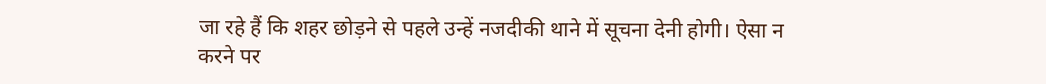जा रहे हैं कि शहर छोड़ने से पहले उन्हें नजदीकी थाने में सूचना देनी होगी। ऐसा न करने पर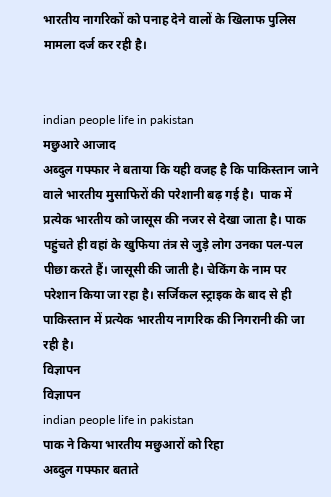भारतीय नागरिकों को पनाह देने वालों के खिलाफ पुलिस मामला दर्ज कर रही है।


indian people life in pakistan
मछुआरे आजाद
अब्दुल गफ्फार ने बताया कि यही वजह है कि पाकिस्तान जाने वाले भारतीय मुसाफिरों की परेशानी बढ़ गई है।  पाक में प्रत्येक भारतीय को जासूस की नजर से देखा जाता है। पाक पहुंचते ही वहां के खुफिया तंत्र से जुड़े लोग उनका पल-पल पीछा करते हैं। जासूसी की जाती है। चेकिंग के नाम पर परेशान किया जा रहा है। सर्जिकल स्ट्राइक के बाद से ही पाकिस्तान में प्रत्येक भारतीय नागरिक की निगरानी की जा रही है।
विज्ञापन
विज्ञापन
indian people life in pakistan
पाक ने किया भारतीय मछुआरों को रिहा
अब्दुल गफ्फार बताते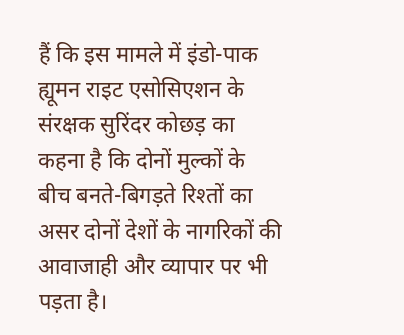हैं कि इस मामले में इंडो-पाक ह्यूमन राइट एसोसिएशन के संरक्षक सुरिंदर कोछड़ का कहना है कि दोनों मुल्कों के बीच बनते-बिगड़ते रिश्तों का असर दोनों देशों के नागरिकों की आवाजाही और व्यापार पर भी पड़ता है।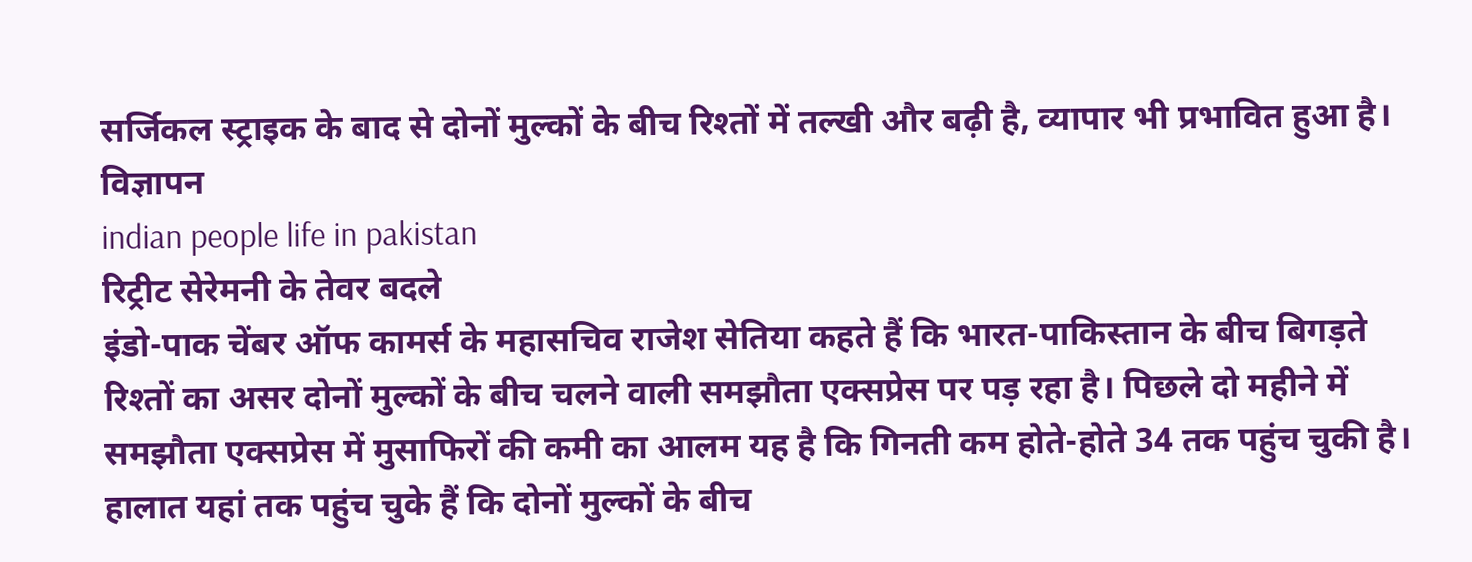सर्जिकल स्ट्राइक के बाद से दोनों मुल्कों के बीच रिश्तों में तल्खी और बढ़ी है, व्यापार भी प्रभावित हुआ है।
विज्ञापन
indian people life in pakistan
रिट्रीट सेरेमनी के तेवर बदले
इंडो-पाक चेंबर ऑफ कामर्स के महासचिव राजेश सेतिया कहते हैं कि भारत-पाकिस्तान के बीच बिगड़ते रिश्तों का असर दोनों मुल्कों के बीच चलने वाली समझौता एक्सप्रेस पर पड़ रहा है। पिछले दो महीने में समझौता एक्सप्रेस में मुसाफिरों की कमी का आलम यह है कि गिनती कम होते-होते 34 तक पहुंच चुकी है। हालात यहां तक पहुंच चुके हैं कि दोनों मुल्कों के बीच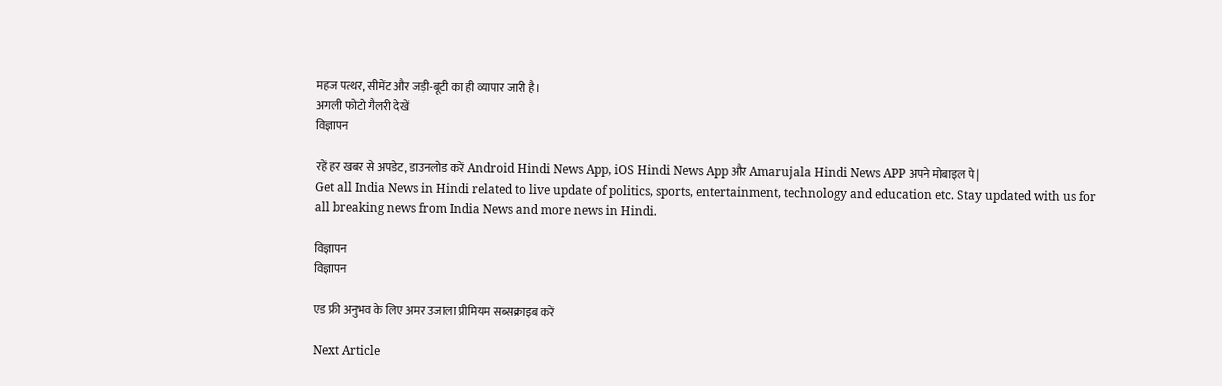महज पत्थर, सीमेंट और जड़ी-बूटी का ही व्यापार जारी है।
अगली फोटो गैलरी देखें
विज्ञापन

रहें हर खबर से अपडेट, डाउनलोड करें Android Hindi News App, iOS Hindi News App और Amarujala Hindi News APP अपने मोबाइल पे|
Get all India News in Hindi related to live update of politics, sports, entertainment, technology and education etc. Stay updated with us for all breaking news from India News and more news in Hindi.

विज्ञापन
विज्ञापन

एड फ्री अनुभव के लिए अमर उजाला प्रीमियम सब्सक्राइब करें

Next Article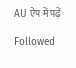AU ऐप में पढ़ें

Followed